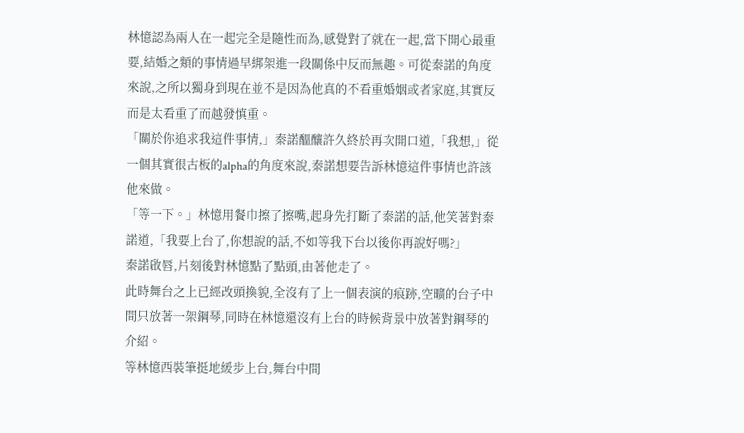林憶認為兩人在一起完全是隨性而為,感覺對了就在一起,當下開心最重要,結婚之類的事情過早綁架進一段關係中反而無趣。可從秦諾的角度來說,之所以獨身到現在並不是因為他真的不看重婚姻或者家庭,其實反而是太看重了而越發慎重。
「關於你追求我這件事情,」秦諾醞釀許久終於再次開口道,「我想,」從一個其實很古板的alpha的角度來說,秦諾想要告訴林憶這件事情也許該他來做。
「等一下。」林憶用餐巾擦了擦嘴,起身先打斷了秦諾的話,他笑著對秦諾道,「我要上台了,你想說的話,不如等我下台以後你再說好嗎?」
秦諾啟唇,片刻後對林憶點了點頭,由著他走了。
此時舞台之上已經改頭換貌,全沒有了上一個表演的痕跡,空曠的台子中間只放著一架鋼琴,同時在林憶還沒有上台的時候背景中放著對鋼琴的介紹。
等林憶西裝筆挺地緩步上台,舞台中間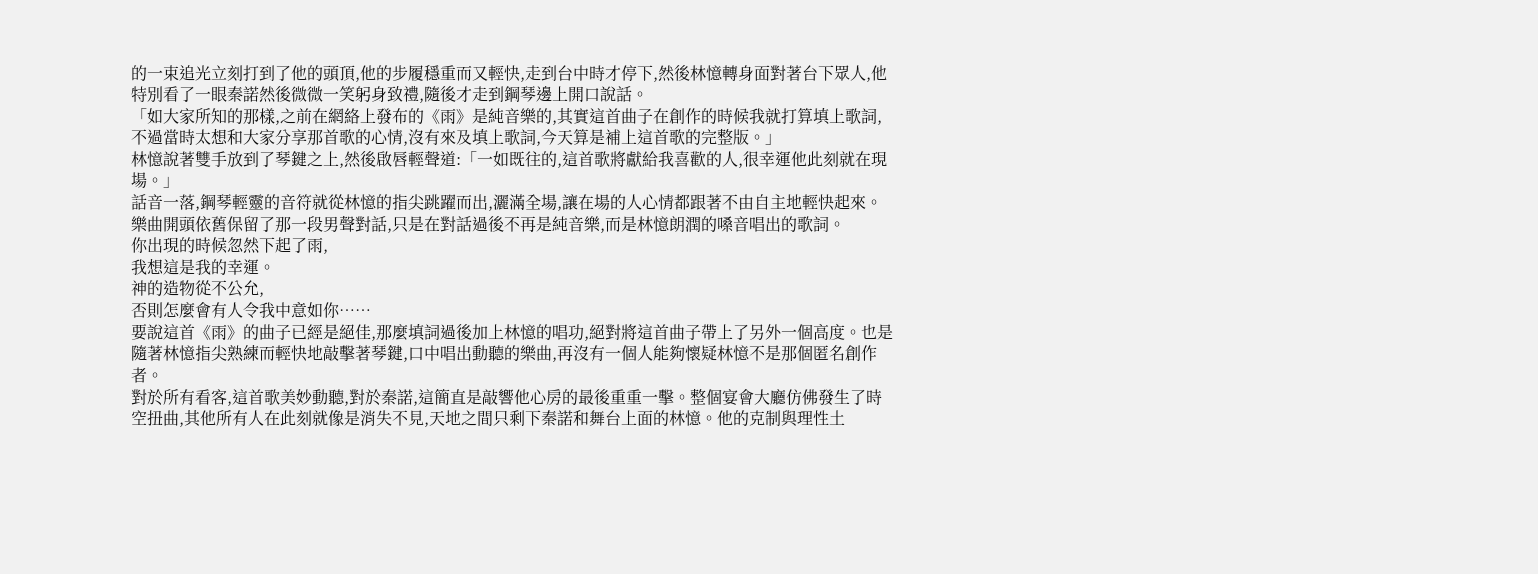的一束追光立刻打到了他的頭頂,他的步履穩重而又輕快,走到台中時才停下,然後林憶轉身面對著台下眾人,他特別看了一眼秦諾然後微微一笑躬身致禮,隨後才走到鋼琴邊上開口說話。
「如大家所知的那樣,之前在網絡上發布的《雨》是純音樂的,其實這首曲子在創作的時候我就打算填上歌詞,不過當時太想和大家分享那首歌的心情,沒有來及填上歌詞,今天算是補上這首歌的完整版。」
林憶說著雙手放到了琴鍵之上,然後啟唇輕聲道:「一如既往的,這首歌將獻給我喜歡的人,很幸運他此刻就在現場。」
話音一落,鋼琴輕靈的音符就從林憶的指尖跳躍而出,灑滿全場,讓在場的人心情都跟著不由自主地輕快起來。
樂曲開頭依舊保留了那一段男聲對話,只是在對話過後不再是純音樂,而是林憶朗潤的嗓音唱出的歌詞。
你出現的時候忽然下起了雨,
我想這是我的幸運。
神的造物從不公允,
否則怎麼會有人令我中意如你……
要說這首《雨》的曲子已經是絕佳,那麼填詞過後加上林憶的唱功,絕對將這首曲子帶上了另外一個高度。也是隨著林憶指尖熟練而輕快地敲擊著琴鍵,口中唱出動聽的樂曲,再沒有一個人能夠懷疑林憶不是那個匿名創作者。
對於所有看客,這首歌美妙動聽,對於秦諾,這簡直是敲響他心房的最後重重一擊。整個宴會大廳仿佛發生了時空扭曲,其他所有人在此刻就像是消失不見,天地之間只剩下秦諾和舞台上面的林憶。他的克制與理性土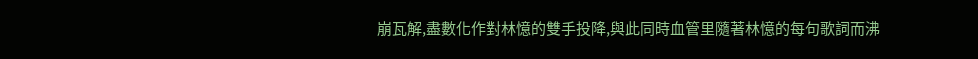崩瓦解,盡數化作對林憶的雙手投降,與此同時血管里隨著林憶的每句歌詞而沸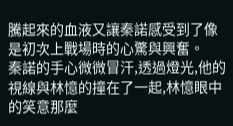騰起來的血液又讓秦諾感受到了像是初次上戰場時的心驚與興奮。
秦諾的手心微微冒汗,透過燈光,他的視線與林憶的撞在了一起,林憶眼中的笑意那麼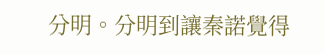分明。分明到讓秦諾覺得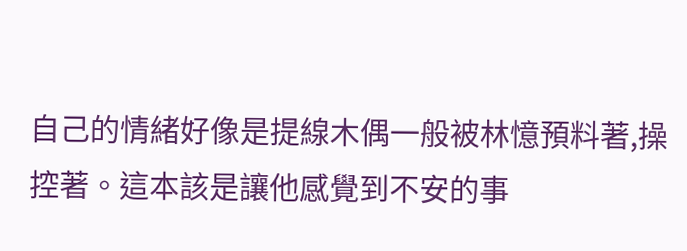自己的情緒好像是提線木偶一般被林憶預料著,操控著。這本該是讓他感覺到不安的事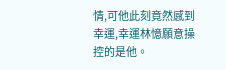情,可他此刻竟然感到幸運,幸運林憶願意操控的是他。